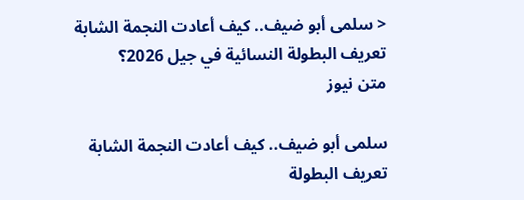< سلمى أبو ضيف.. كيف أعادت النجمة الشابة تعريف البطولة النسائية في جيل 2026؟
متن نيوز

سلمى أبو ضيف.. كيف أعادت النجمة الشابة تعريف البطولة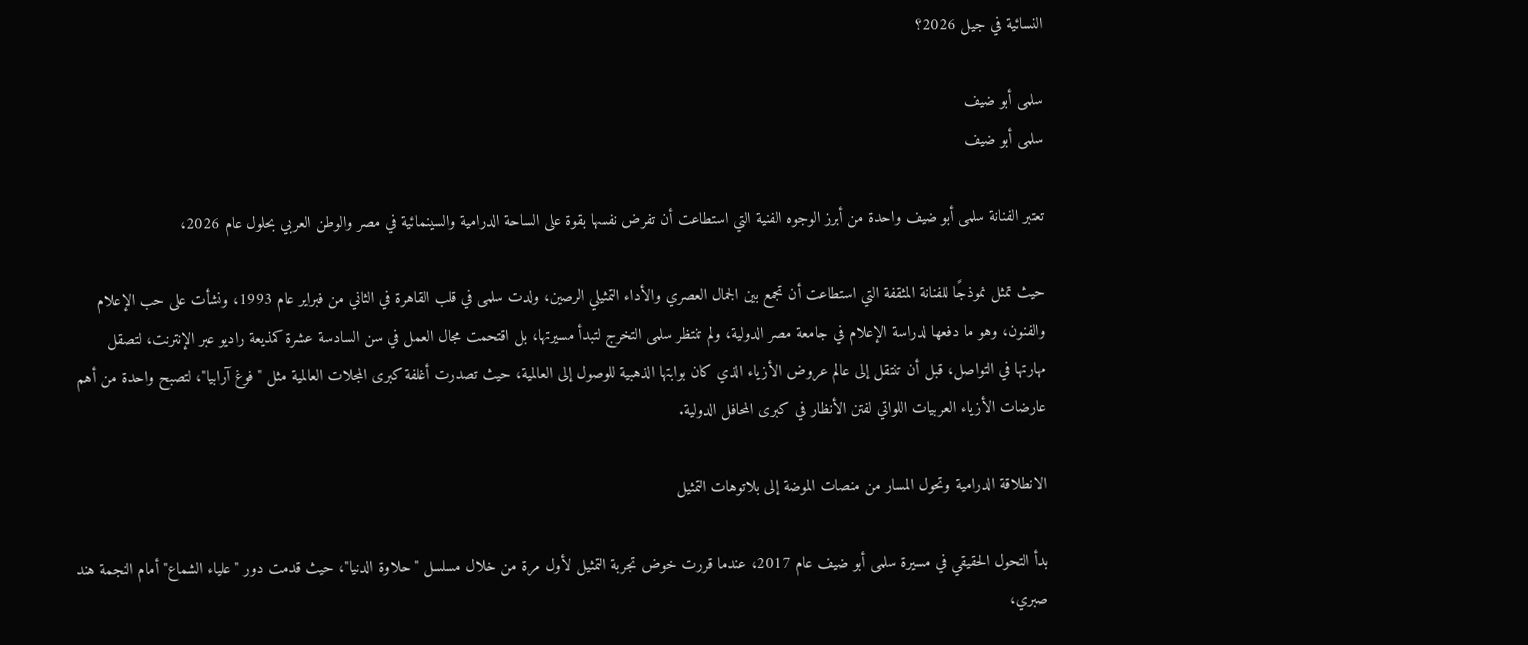النسائية في جيل 2026؟

سلمى أبو ضيف
سلمى أبو ضيف

تعتبر الفنانة سلمى أبو ضيف واحدة من أبرز الوجوه الفنية التي استطاعت أن تفرض نفسها بقوة على الساحة الدرامية والسينمائية في مصر والوطن العربي بحلول عام 2026،

حيث تمثل نموذجًا للفنانة المثقفة التي استطاعت أن تجمع بين الجمال العصري والأداء التمثيلي الرصين، ولدت سلمى في قلب القاهرة في الثاني من فبراير عام 1993، ونشأت على حب الإعلام والفنون، وهو ما دفعها لدراسة الإعلام في جامعة مصر الدولية، ولم تنتظر سلمى التخرج لتبدأ مسيرتها، بل اقتحمت مجال العمل في سن السادسة عشرة كمذيعة راديو عبر الإنترنت، لتصقل مهارتها في التواصل، قبل أن تنتقل إلى عالم عروض الأزياء الذي كان بوابتها الذهبية للوصول إلى العالمية، حيث تصدرت أغلفة كبرى المجلات العالمية مثل "فوغ آرابيا"، لتصبح واحدة من أهم عارضات الأزياء العربيات اللواتي لفتن الأنظار في كبرى المحافل الدولية.

الانطلاقة الدرامية وتحول المسار من منصات الموضة إلى بلاتوهات التمثيل

بدأ التحول الحقيقي في مسيرة سلمى أبو ضيف عام 2017، عندما قررت خوض تجربة التمثيل لأول مرة من خلال مسلسل "حلاوة الدنيا"، حيث قدمت دور "علياء الشماع" أمام النجمة هند صبري،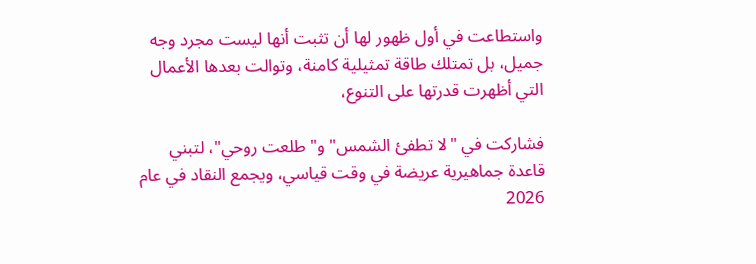واستطاعت في أول ظهور لها أن تثبت أنها ليست مجرد وجه جميل، بل تمتلك طاقة تمثيلية كامنة، وتوالت بعدها الأعمال التي أظهرت قدرتها على التنوع،

فشاركت في "لا تطفئ الشمس" و"طلعت روحي"، لتبني قاعدة جماهيرية عريضة في وقت قياسي، ويجمع النقاد في عام 2026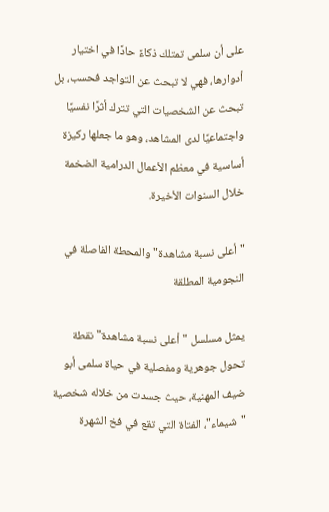على أن سلمى تمتلك ذكاءً حادًا في اختيار أدوارها، فهي لا تبحث عن التواجد فحسب، بل تبحث عن الشخصيات التي تترك أثرًا نفسيًا واجتماعيًا لدى المشاهد، وهو ما جعلها ركيزة أساسية في معظم الأعمال الدرامية الضخمة خلال السنوات الأخيرة.

"أعلى نسبة مشاهدة" والمحطة الفاصلة في النجومية المطلقة

يمثل مسلسل "أعلى نسبة مشاهدة" نقطة تحول جوهرية ومفصلية في حياة سلمى أبو ضيف المهنية، حيث جسدت من خلاله شخصية "شيماء"، الفتاة التي تقع في فخ الشهرة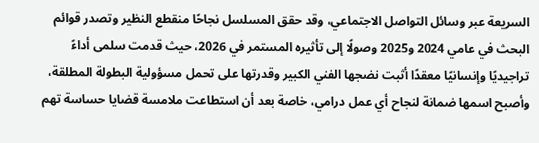السريعة عبر وسائل التواصل الاجتماعي، وقد حقق المسلسل نجاحًا منقطع النظير وتصدر قوائم البحث في عامي 2024 و2025 وصولًا إلى تأثيره المستمر في 2026، حيث قدمت سلمى أداءً تراجيديًا وإنسانيًا معقدًا أثبت نضجها الفني الكبير وقدرتها على تحمل مسؤولية البطولة المطلقة، وأصبح اسمها ضمانة لنجاح أي عمل درامي، خاصة بعد أن استطاعت ملامسة قضايا حساسة تهم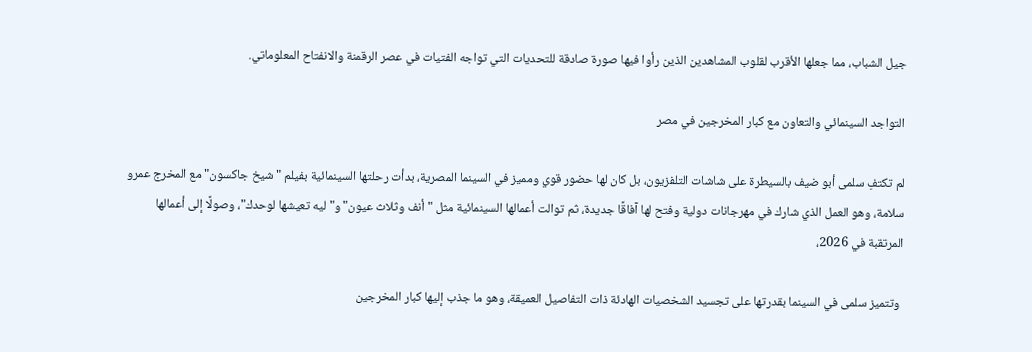جيل الشباب، مما جعلها الأقرب لقلوب المشاهدين الذين رأوا فيها صورة صادقة للتحديات التي تواجه الفتيات في عصر الرقمنة والانفتاح المعلوماتي.

التواجد السينمائي والتعاون مع كبار المخرجين في مصر

لم تكتفِ سلمى أبو ضيف بالسيطرة على شاشات التلفزيون، بل كان لها حضور قوي ومميز في السينما المصرية، بدأت رحلتها السينمائية بفيلم "شيخ جاكسون" مع المخرج عمرو سلامة، وهو العمل الذي شارك في مهرجانات دولية وفتح لها آفاقًا جديدة، ثم توالت أعمالها السينمائية مثل "أنف وثلاث عيون" و"ليه تعيشها لوحدك"، وصولًا إلى أعمالها المرتقبة في 2026،

 وتتميز سلمى في السينما بقدرتها على تجسيد الشخصيات الهادئة ذات التفاصيل العميقة، وهو ما جذب إليها كبار المخرجين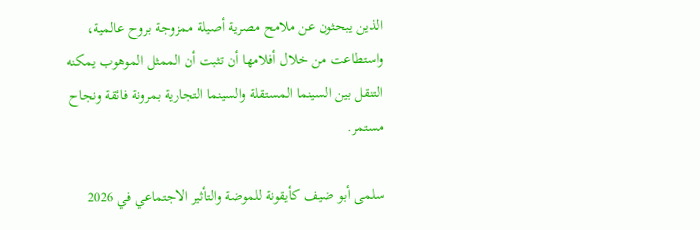الذين يبحثون عن ملامح مصرية أصيلة ممزوجة بروح عالمية، واستطاعت من خلال أفلامها أن تثبت أن الممثل الموهوب يمكنه التنقل بين السينما المستقلة والسينما التجارية بمرونة فائقة ونجاح مستمر.

سلمى أبو ضيف كأيقونة للموضة والتأثير الاجتماعي في 2026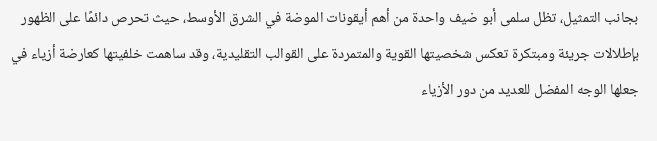بجانب التمثيل، تظل سلمى أبو ضيف واحدة من أهم أيقونات الموضة في الشرق الأوسط، حيث تحرص دائمًا على الظهور بإطلالات جريئة ومبتكرة تعكس شخصيتها القوية والمتمردة على القوالب التقليدية، وقد ساهمت خلفيتها كعارضة أزياء في جعلها الوجه المفضل للعديد من دور الأزياء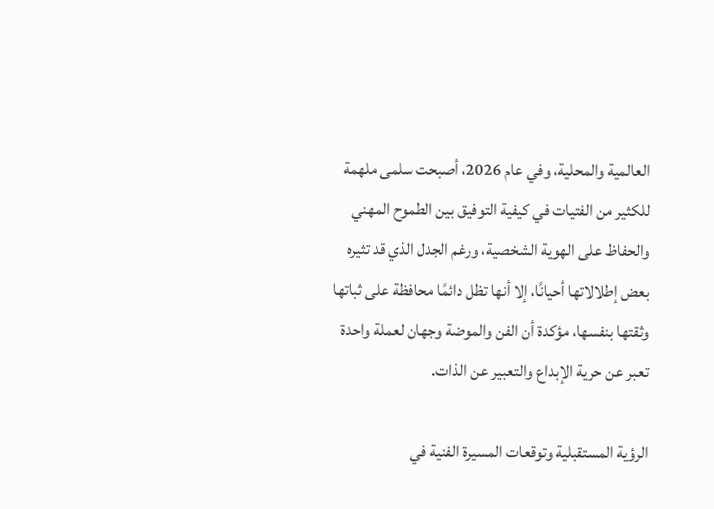العالمية والمحلية، وفي عام 2026، أصبحت سلمى ملهمة للكثير من الفتيات في كيفية التوفيق بين الطموح المهني والحفاظ على الهوية الشخصية، ورغم الجدل الذي قد تثيره بعض إطلالاتها أحيانًا، إلا أنها تظل دائمًا محافظة على ثباتها وثقتها بنفسها، مؤكدة أن الفن والموضة وجهان لعملة واحدة تعبر عن حرية الإبداع والتعبير عن الذات.

الرؤية المستقبلية وتوقعات المسيرة الفنية في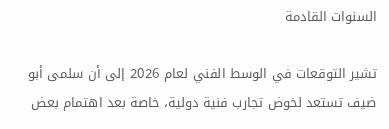السنوات القادمة

تشير التوقعات في الوسط الفني لعام 2026 إلى أن سلمى أبو ضيف تستعد لخوض تجارب فنية دولية، خاصة بعد اهتمام بعض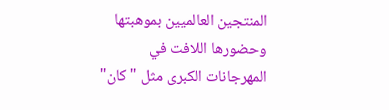المنتجين العالميين بموهبتها وحضورها اللافت في المهرجانات الكبرى مثل "كان"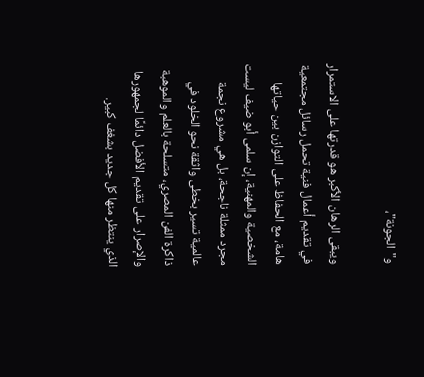و"الجونة"،

ويبقى الرهان الأكبر هو قدرتها على الاستمرار في تقديم أعمال فنية تحمل رسائل مجتمعية هامة، مع الحفاظ على التوازن بين حياتها الشخصية والمهنية، إن سلمى أبو ضيف ليست مجرد ممثلة ناجحة، بل هي مشروع نجمة عالمية تسير بخطى واثقة نحو الخلود في ذاكرة الفن المصري، متسلحة بالعلم والموهبة والإصرار على تقديم الأفضل دائمًا لجمهورها الذي ينتظر منها كل جديد بشغف كبير.